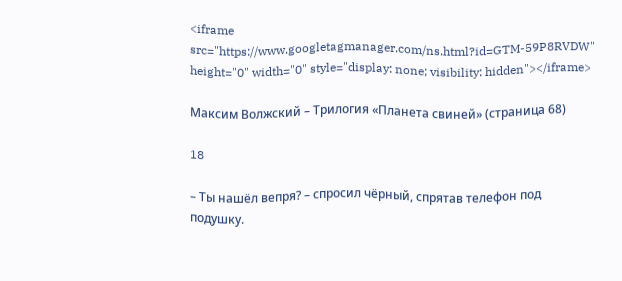<iframe src="https://www.googletagmanager.com/ns.html?id=GTM-59P8RVDW" height="0" width="0" style="display: none; visibility: hidden"></iframe>

Максим Волжский – Трилогия «Планета свиней» (страница 68)

18

– Ты нашёл вепря? – спросил чёрный, спрятав телефон под подушку.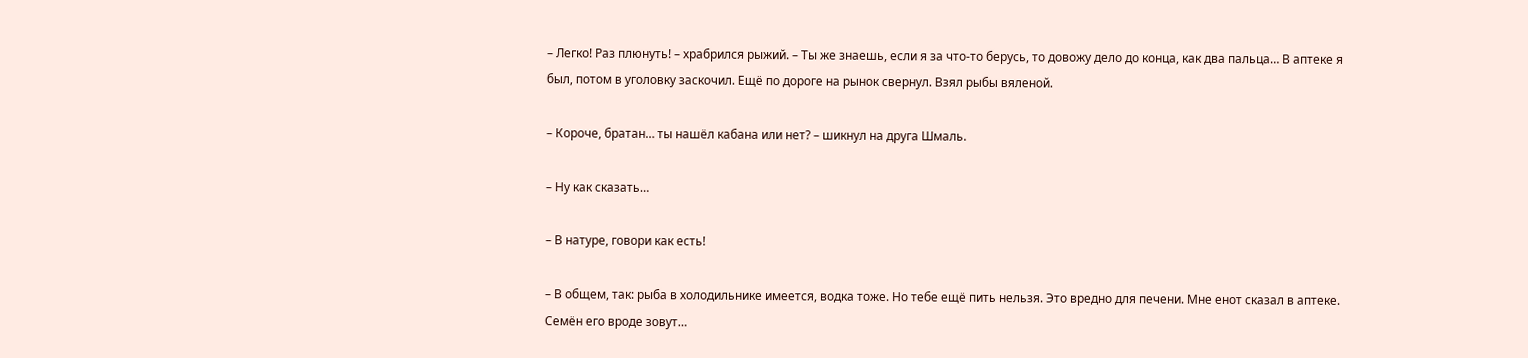– Легко! Раз плюнуть! – храбрился рыжий. – Ты же знаешь, если я за что-то берусь, то довожу дело до конца, как два пальца… В аптеке я был, потом в уголовку заскочил. Ещё по дороге на рынок свернул. Взял рыбы вяленой.

– Короче, братан… ты нашёл кабана или нет? – шикнул на друга Шмаль.

– Ну как сказать…

– В натуре, говори как есть!

– В общем, так: рыба в холодильнике имеется, водка тоже. Но тебе ещё пить нельзя. Это вредно для печени. Мне енот сказал в аптеке. Семён его вроде зовут…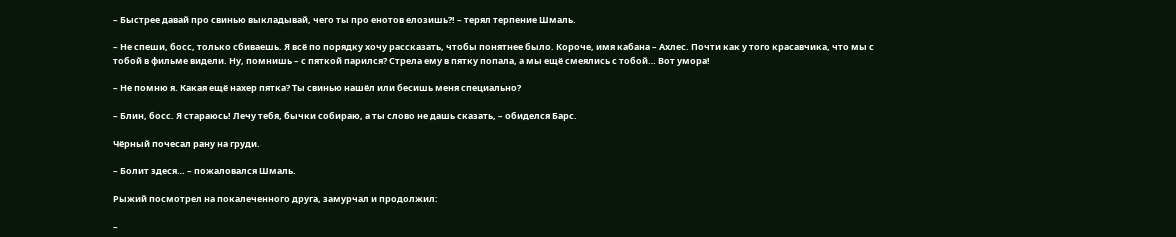– Быстрее давай про свинью выкладывай, чего ты про енотов елозишь?! – терял терпение Шмаль.

– Не спеши, босс, только сбиваешь. Я всё по порядку хочу рассказать, чтобы понятнее было. Короче, имя кабана – Ахлес. Почти как у того красавчика, что мы с тобой в фильме видели. Ну, помнишь – с пяткой парился? Стрела ему в пятку попала, а мы ещё смеялись с тобой… Вот умора!

– Не помню я. Какая ещё нахер пятка? Ты свинью нашёл или бесишь меня специально?

– Блин, босс. Я стараюсь! Лечу тебя, бычки собираю, а ты слово не дашь сказать, – обиделся Барс.

Чёрный почесал рану на груди.

– Болит здеся… – пожаловался Шмаль.

Рыжий посмотрел на покалеченного друга, замурчал и продолжил:

–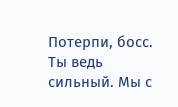Потерпи, босс. Ты ведь сильный. Мы с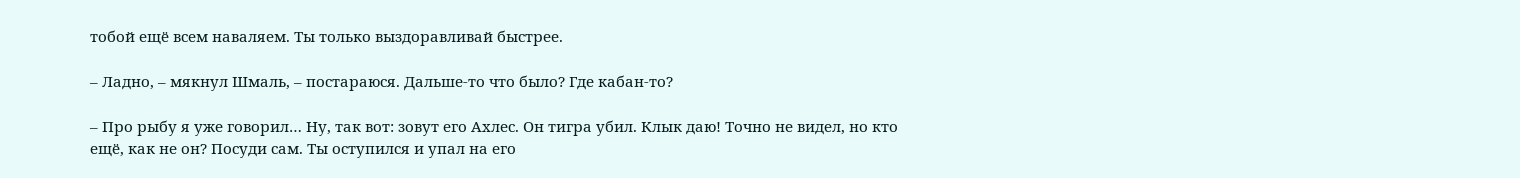тобой ещё всем наваляем. Ты только выздоравливай быстрее.

– Ладно, – мякнул Шмаль, – постараюся. Дальше-то что было? Где кабан-то?

– Про рыбу я уже говорил… Ну, так вот: зовут его Ахлес. Он тигра убил. Клык даю! Точно не видел, но кто ещё, как не он? Посуди сам. Ты оступился и упал на его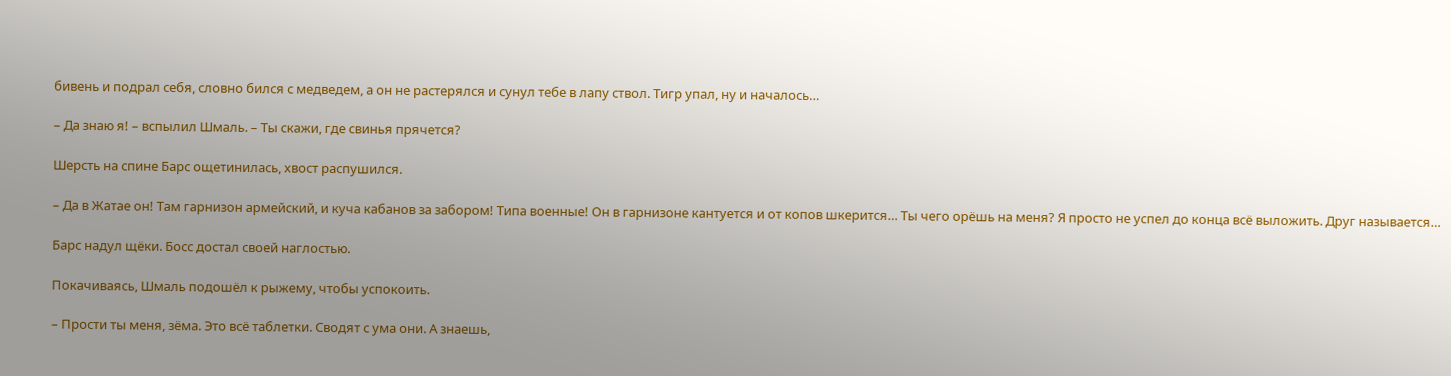бивень и подрал себя, словно бился с медведем, а он не растерялся и сунул тебе в лапу ствол. Тигр упал, ну и началось…

– Да знаю я! – вспылил Шмаль. – Ты скажи, где свинья прячется?

Шерсть на спине Барс ощетинилась, хвост распушился.

– Да в Жатае он! Там гарнизон армейский, и куча кабанов за забором! Типа военные! Он в гарнизоне кантуется и от копов шкерится… Ты чего орёшь на меня? Я просто не успел до конца всё выложить. Друг называется…

Барс надул щёки. Босс достал своей наглостью.

Покачиваясь, Шмаль подошёл к рыжему, чтобы успокоить.

– Прости ты меня, зёма. Это всё таблетки. Сводят с ума они. А знаешь,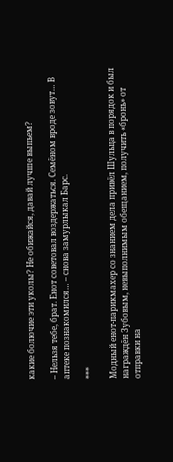какие болючие эти уколы? Не обижайся, давай лучше выпьем?

– Нельзя тебе, брат. Енот советовал воздержаться. Семёном вроде зовут… В аптеке познакомился… – снова замурлыкал Барс.

***

Модный енот-парикмахер со знанием дела привёл Шульца в порядок и был награждён Зубовым, невыполнимым обещанием, получить «бронь» от отправки на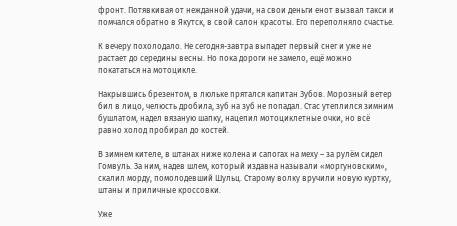фронт. Потявкивая от нежданной удачи, на свои деньги енот вызвал такси и помчался обратно в Якутск, в свой салон красоты. Его переполняло счастье.

К вечеру похолодало. Не сегодня-завтра выпадет первый снег и уже не растает до середины весны. Но пока дороги не замело, ещё можно покататься на мотоцикле.

Накрывшись брезентом, в люльке прятался капитан Зубов. Морозный ветер бил в лицо, челюсть дробила, зуб на зуб не попадал. Стас утеплился зимним бушлатом, надел вязаную шапку, нацепил мотоциклетные очки, но всё равно холод пробирал до костей.

В зимнем кителе, в штанах ниже колена и сапогах на меху – за рулём сидел Гомвуль. За ним, надев шлем, который издавна называли «моргуновским», скалил морду, помолодевший Шульц. Старому волку вручили новую куртку, штаны и приличные кроссовки.

Уже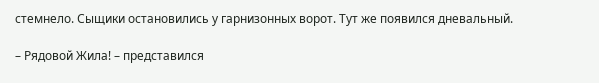стемнело. Сыщики остановились у гарнизонных ворот. Тут же появился дневальный.

– Рядовой Жила! – представился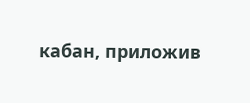кабан, приложив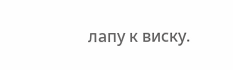лапу к виску.